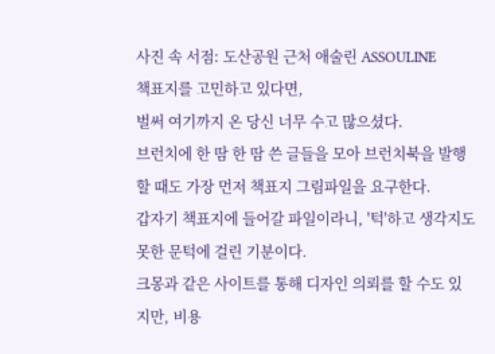사진 속 서점: 도산공원 근처 애술린 ASSOULINE
책표지를 고민하고 있다면,
벌써 여기까지 온 당신 너무 수고 많으셨다.
브런치에 한 땀 한 땀 쓴 글들을 모아 브런치북을 발행할 때도 가장 먼저 책표지 그림파일을 요구한다.
갑자기 책표지에 들어갈 파일이라니, '턱'하고 생각지도 못한 문턱에 걸린 기분이다.
크몽과 같은 사이트를 통해 디자인 의뢰를 할 수도 있지만, 비용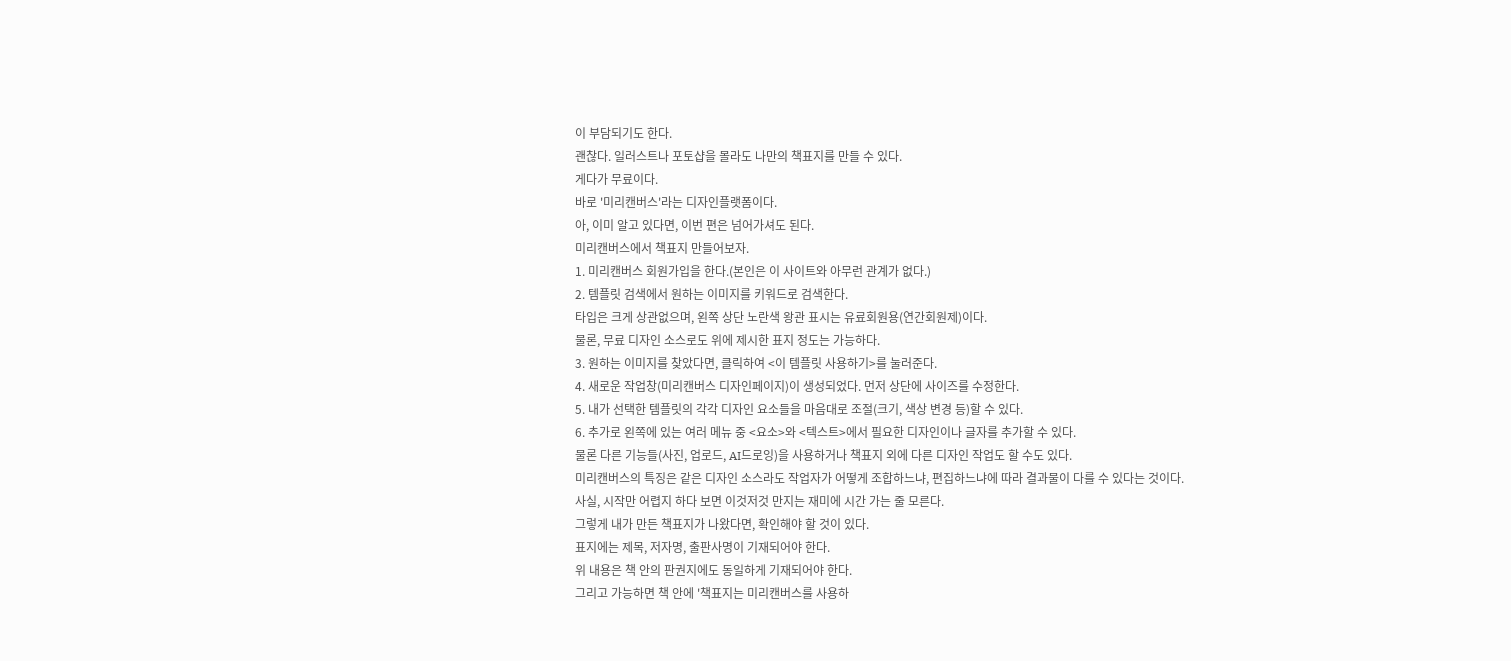이 부담되기도 한다.
괜찮다. 일러스트나 포토샵을 몰라도 나만의 책표지를 만들 수 있다.
게다가 무료이다.
바로 '미리캔버스'라는 디자인플랫폼이다.
아, 이미 알고 있다면, 이번 편은 넘어가셔도 된다.
미리캔버스에서 책표지 만들어보자.
1. 미리캔버스 회원가입을 한다.(본인은 이 사이트와 아무런 관계가 없다.)
2. 템플릿 검색에서 원하는 이미지를 키워드로 검색한다.
타입은 크게 상관없으며, 왼쪽 상단 노란색 왕관 표시는 유료회원용(연간회원제)이다.
물론, 무료 디자인 소스로도 위에 제시한 표지 정도는 가능하다.
3. 원하는 이미지를 찾았다면, 클릭하여 <이 템플릿 사용하기>를 눌러준다.
4. 새로운 작업창(미리캔버스 디자인페이지)이 생성되었다. 먼저 상단에 사이즈를 수정한다.
5. 내가 선택한 템플릿의 각각 디자인 요소들을 마음대로 조절(크기, 색상 변경 등)할 수 있다.
6. 추가로 왼쪽에 있는 여러 메뉴 중 <요소>와 <텍스트>에서 필요한 디자인이나 글자를 추가할 수 있다.
물론 다른 기능들(사진, 업로드, AI드로잉)을 사용하거나 책표지 외에 다른 디자인 작업도 할 수도 있다.
미리캔버스의 특징은 같은 디자인 소스라도 작업자가 어떻게 조합하느냐, 편집하느냐에 따라 결과물이 다를 수 있다는 것이다.
사실, 시작만 어렵지 하다 보면 이것저것 만지는 재미에 시간 가는 줄 모른다.
그렇게 내가 만든 책표지가 나왔다면, 확인해야 할 것이 있다.
표지에는 제목, 저자명, 출판사명이 기재되어야 한다.
위 내용은 책 안의 판권지에도 동일하게 기재되어야 한다.
그리고 가능하면 책 안에 '책표지는 미리캔버스를 사용하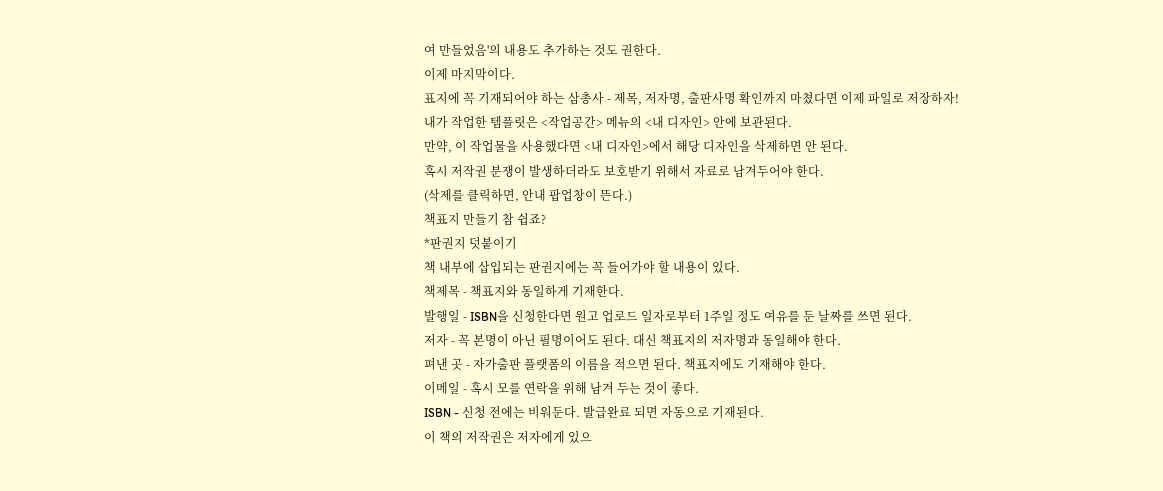여 만들었음'의 내용도 추가하는 것도 권한다.
이제 마지막이다.
표지에 꼭 기재되어야 하는 삼총사 - 제목, 저자명, 출판사명 확인까지 마쳤다면 이제 파일로 저장하자!
내가 작업한 템플릿은 <작업공간> 메뉴의 <내 디자인> 안에 보관된다.
만약, 이 작업물을 사용했다면 <내 디자인>에서 해당 디자인을 삭제하면 안 된다.
혹시 저작권 분쟁이 발생하더라도 보호받기 위해서 자료로 남겨두어야 한다.
(삭제를 클릭하면, 안내 팝업창이 뜬다.)
책표지 만들기 참 쉽죠?
*판권지 덧붙이기
책 내부에 삽입되는 판권지에는 꼭 들어가야 할 내용이 있다.
책제목 - 책표지와 동일하게 기재한다.
발행일 - ISBN을 신청한다면 원고 업로드 일자로부터 1주일 정도 여유를 둔 날짜를 쓰면 된다.
저자 - 꼭 본명이 아닌 필명이어도 된다. 대신 책표지의 저자명과 동일해야 한다.
펴낸 곳 - 자가출판 플랫폼의 이름을 적으면 된다. 책표지에도 기재해야 한다.
이메일 - 혹시 모를 연락을 위해 남겨 두는 것이 좋다.
ISBN - 신청 전에는 비워둔다. 발급완료 되면 자동으로 기재된다.
이 책의 저작권은 저자에게 있으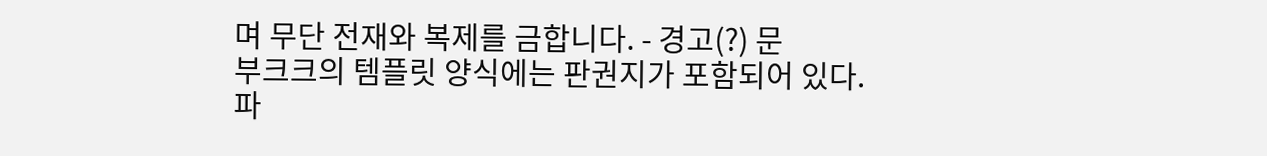며 무단 전재와 복제를 금합니다. - 경고(?) 문
부크크의 템플릿 양식에는 판권지가 포함되어 있다.
파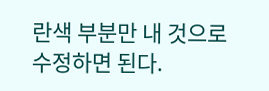란색 부분만 내 것으로 수정하면 된다.